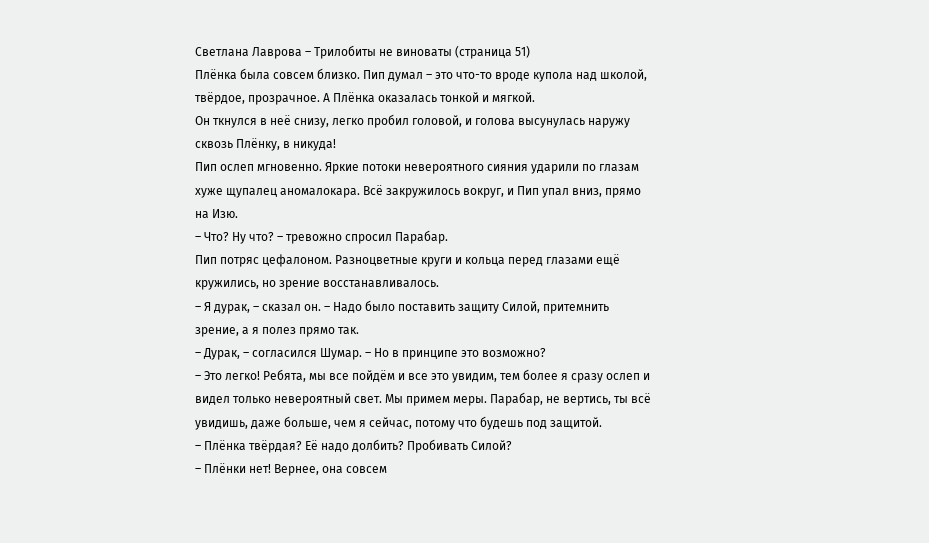Светлана Лаврова – Трилобиты не виноваты (страница 51)
Плёнка была совсем близко. Пип думал – это что-то вроде купола над школой, твёрдое, прозрачное. А Плёнка оказалась тонкой и мягкой.
Он ткнулся в неё снизу, легко пробил головой, и голова высунулась наружу сквозь Плёнку, в никуда!
Пип ослеп мгновенно. Яркие потоки невероятного сияния ударили по глазам хуже щупалец аномалокара. Всё закружилось вокруг, и Пип упал вниз, прямо на Изю.
– Что? Ну что? – тревожно спросил Парабар.
Пип потряс цефалоном. Разноцветные круги и кольца перед глазами ещё кружились, но зрение восстанавливалось.
– Я дурак, – сказал он. – Надо было поставить защиту Силой, притемнить зрение, а я полез прямо так.
– Дурак, – согласился Шумар. – Но в принципе это возможно?
– Это легко! Ребята, мы все пойдём и все это увидим, тем более я сразу ослеп и видел только невероятный свет. Мы примем меры. Парабар, не вертись, ты всё увидишь, даже больше, чем я сейчас, потому что будешь под защитой.
– Плёнка твёрдая? Её надо долбить? Пробивать Силой?
– Плёнки нет! Вернее, она совсем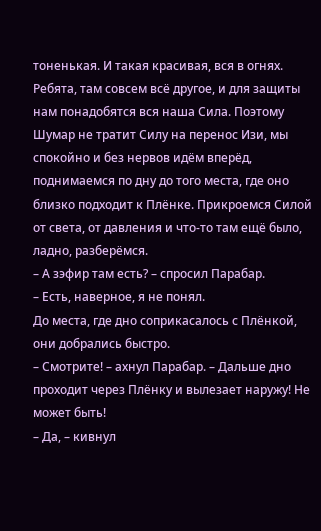тоненькая. И такая красивая, вся в огнях. Ребята, там совсем всё другое, и для защиты нам понадобятся вся наша Сила. Поэтому Шумар не тратит Силу на перенос Изи, мы спокойно и без нервов идём вперёд, поднимаемся по дну до того места, где оно близко подходит к Плёнке. Прикроемся Силой от света, от давления и что-то там ещё было, ладно, разберёмся.
– А зэфир там есть? – спросил Парабар.
– Есть, наверное, я не понял.
До места, где дно соприкасалось с Плёнкой, они добрались быстро.
– Смотрите! – ахнул Парабар. – Дальше дно проходит через Плёнку и вылезает наружу! Не может быть!
– Да, – кивнул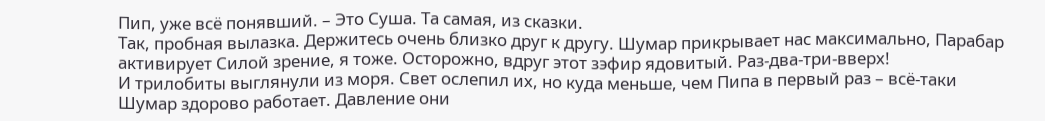Пип, уже всё понявший. – Это Суша. Та самая, из сказки.
Так, пробная вылазка. Держитесь очень близко друг к другу. Шумар прикрывает нас максимально, Парабар активирует Силой зрение, я тоже. Осторожно, вдруг этот зэфир ядовитый. Раз-два-три-вверх!
И трилобиты выглянули из моря. Свет ослепил их, но куда меньше, чем Пипа в первый раз – всё-таки Шумар здорово работает. Давление они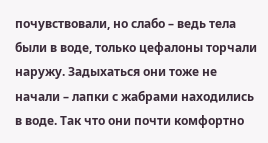почувствовали, но слабо – ведь тела были в воде, только цефалоны торчали наружу. Задыхаться они тоже не начали – лапки с жабрами находились в воде. Так что они почти комфортно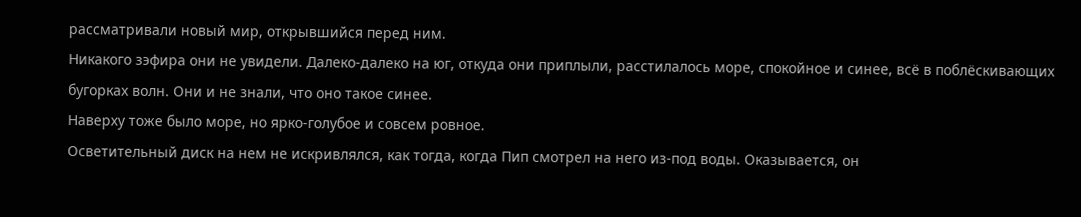рассматривали новый мир, открывшийся перед ним.
Никакого зэфира они не увидели. Далеко-далеко на юг, откуда они приплыли, расстилалось море, спокойное и синее, всё в поблёскивающих бугорках волн. Они и не знали, что оно такое синее.
Наверху тоже было море, но ярко-голубое и совсем ровное.
Осветительный диск на нем не искривлялся, как тогда, когда Пип смотрел на него из-под воды. Оказывается, он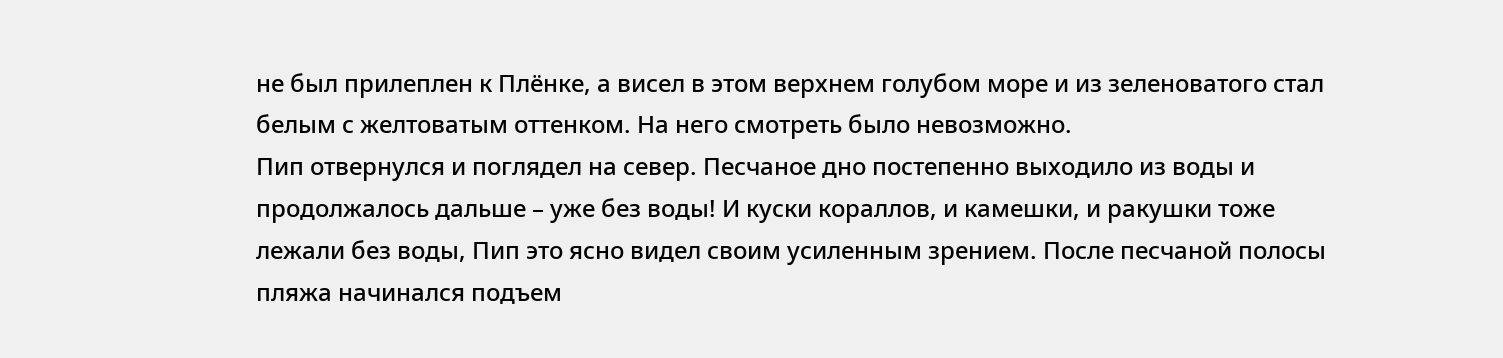не был прилеплен к Плёнке, а висел в этом верхнем голубом море и из зеленоватого стал белым с желтоватым оттенком. На него смотреть было невозможно.
Пип отвернулся и поглядел на север. Песчаное дно постепенно выходило из воды и продолжалось дальше – уже без воды! И куски кораллов, и камешки, и ракушки тоже лежали без воды, Пип это ясно видел своим усиленным зрением. После песчаной полосы пляжа начинался подъем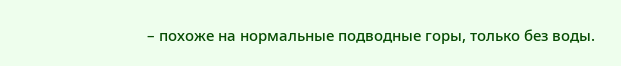– похоже на нормальные подводные горы, только без воды.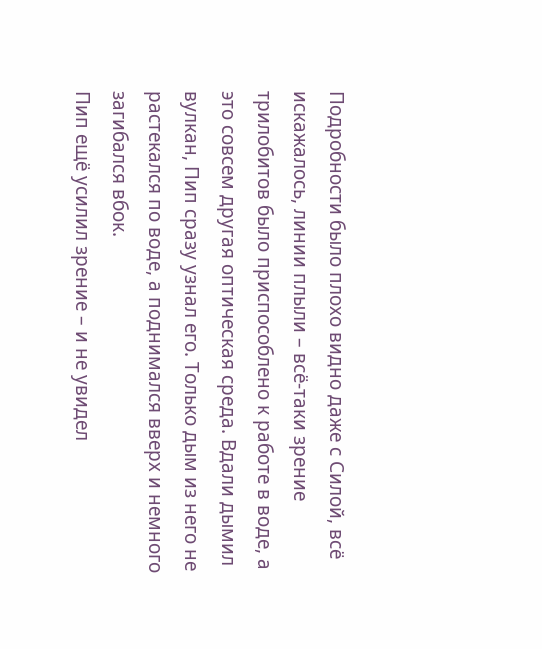Подробности было плохо видно даже с Силой, всё искажалось, линии плыли – всё-таки зрение трилобитов было приспособлено к работе в воде, а это совсем другая оптическая среда. Вдали дымил вулкан, Пип сразу узнал его. Только дым из него не растекался по воде, а поднимался вверх и немного загибался вбок.
Пип ещё усилил зрение – и не увидел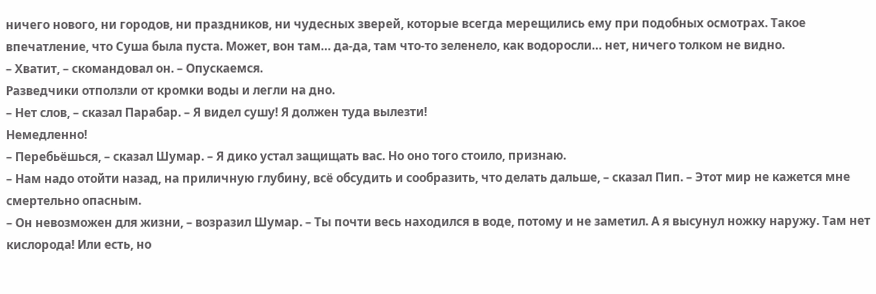ничего нового, ни городов, ни праздников, ни чудесных зверей, которые всегда мерещились ему при подобных осмотрах. Такое впечатление, что Суша была пуста. Может, вон там… да-да, там что-то зеленело, как водоросли… нет, ничего толком не видно.
– Хватит, – скомандовал он. – Опускаемся.
Разведчики отползли от кромки воды и легли на дно.
– Нет слов, – сказал Парабар. – Я видел сушу! Я должен туда вылезти!
Немедленно!
– Перебьёшься, – сказал Шумар. – Я дико устал защищать вас. Но оно того стоило, признаю.
– Нам надо отойти назад, на приличную глубину, всё обсудить и сообразить, что делать дальше, – сказал Пип. – Этот мир не кажется мне смертельно опасным.
– Он невозможен для жизни, – возразил Шумар. – Ты почти весь находился в воде, потому и не заметил. А я высунул ножку наружу. Там нет кислорода! Или есть, но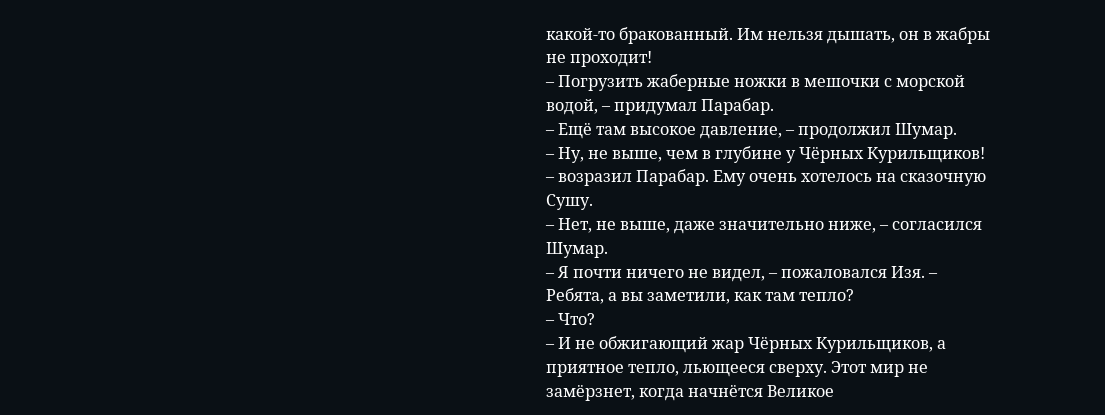какой-то бракованный. Им нельзя дышать, он в жабры не проходит!
– Погрузить жаберные ножки в мешочки с морской водой, – придумал Парабар.
– Ещё там высокое давление, – продолжил Шумар.
– Ну, не выше, чем в глубине у Чёрных Курильщиков! – возразил Парабар. Ему очень хотелось на сказочную Сушу.
– Нет, не выше, даже значительно ниже, – согласился Шумар.
– Я почти ничего не видел, – пожаловался Изя. – Ребята, а вы заметили, как там тепло?
– Что?
– И не обжигающий жар Чёрных Курильщиков, а приятное тепло, льющееся сверху. Этот мир не замёрзнет, когда начнётся Великое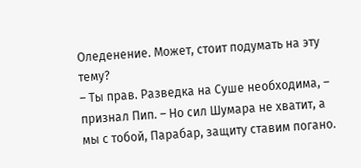Оледенение. Может, стоит подумать на эту тему?
– Ты прав. Разведка на Суше необходима, – признал Пип. – Но сил Шумара не хватит, а мы с тобой, Парабар, защиту ставим погано.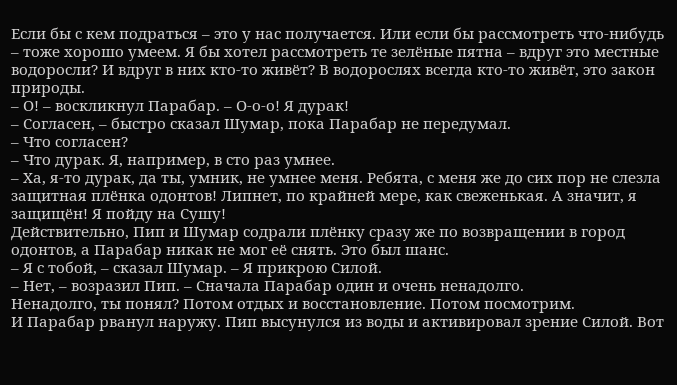Если бы с кем подраться – это у нас получается. Или если бы рассмотреть что-нибудь – тоже хорошо умеем. Я бы хотел рассмотреть те зелёные пятна – вдруг это местные водоросли? И вдруг в них кто-то живёт? В водорослях всегда кто-то живёт, это закон природы.
– О! – воскликнул Парабар. – О-о-о! Я дурак!
– Согласен, – быстро сказал Шумар, пока Парабар не передумал.
– Что согласен?
– Что дурак. Я, например, в сто раз умнее.
– Ха, я-то дурак, да ты, умник, не умнее меня. Ребята, с меня же до сих пор не слезла защитная плёнка одонтов! Липнет, по крайней мере, как свеженькая. А значит, я защищён! Я пойду на Сушу!
Действительно, Пип и Шумар содрали плёнку сразу же по возвращении в город одонтов, а Парабар никак не мог её снять. Это был шанс.
– Я с тобой, – сказал Шумар. – Я прикрою Силой.
– Нет, – возразил Пип. – Сначала Парабар один и очень ненадолго.
Ненадолго, ты понял? Потом отдых и восстановление. Потом посмотрим.
И Парабар рванул наружу. Пип высунулся из воды и активировал зрение Силой. Вот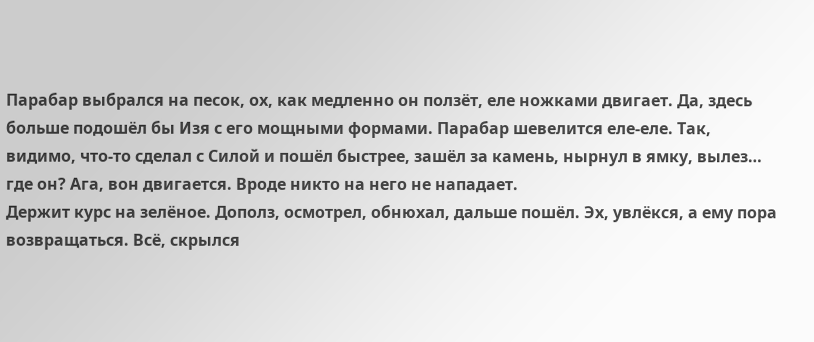Парабар выбрался на песок, ох, как медленно он ползёт, еле ножками двигает. Да, здесь больше подошёл бы Изя с его мощными формами. Парабар шевелится еле-еле. Так, видимо, что-то сделал с Силой и пошёл быстрее, зашёл за камень, нырнул в ямку, вылез… где он? Ага, вон двигается. Вроде никто на него не нападает.
Держит курс на зелёное. Дополз, осмотрел, обнюхал, дальше пошёл. Эх, увлёкся, а ему пора возвращаться. Всё, скрылся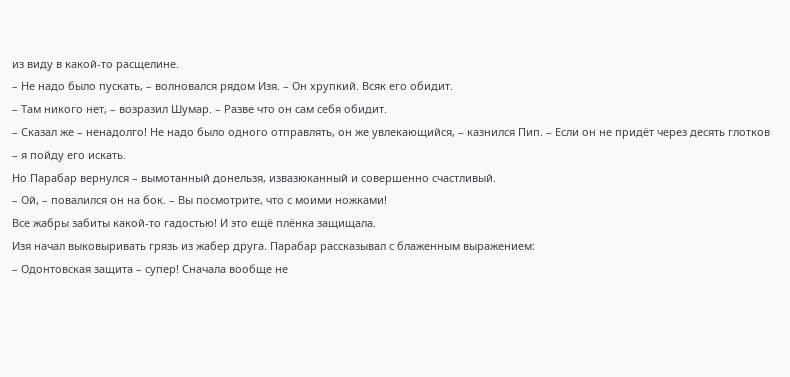из виду в какой-то расщелине.
– Не надо было пускать, – волновался рядом Изя. – Он хрупкий. Всяк его обидит.
– Там никого нет, – возразил Шумар. – Разве что он сам себя обидит.
– Сказал же – ненадолго! Не надо было одного отправлять, он же увлекающийся, – казнился Пип. – Если он не придёт через десять глотков – я пойду его искать.
Но Парабар вернулся – вымотанный донельзя, извазюканный и совершенно счастливый.
– Ой, – повалился он на бок. – Вы посмотрите, что с моими ножками!
Все жабры забиты какой-то гадостью! И это ещё плёнка защищала.
Изя начал выковыривать грязь из жабер друга. Парабар рассказывал с блаженным выражением:
– Одонтовская защита – супер! Сначала вообще не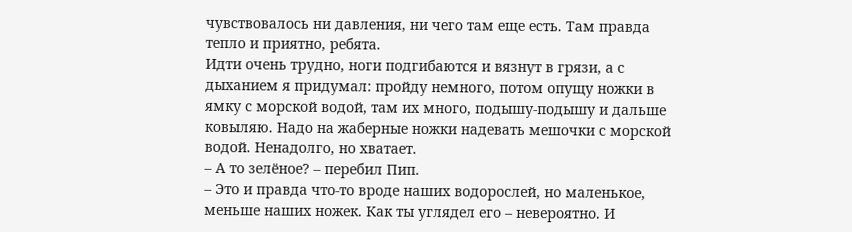чувствовалось ни давления, ни чего там еще есть. Там правда тепло и приятно, ребята.
Идти очень трудно, ноги подгибаются и вязнут в грязи, а с дыханием я придумал: пройду немного, потом опущу ножки в ямку с морской водой, там их много, подышу-подышу и дальше ковыляю. Надо на жаберные ножки надевать мешочки с морской водой. Ненадолго, но хватает.
– А то зелёное? – перебил Пип.
– Это и правда что-то вроде наших водорослей, но маленькое, меньше наших ножек. Как ты углядел его – невероятно. И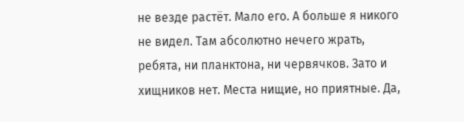не везде растёт. Мало его. А больше я никого не видел. Там абсолютно нечего жрать, ребята, ни планктона, ни червячков. Зато и хищников нет. Места нищие, но приятные. Да,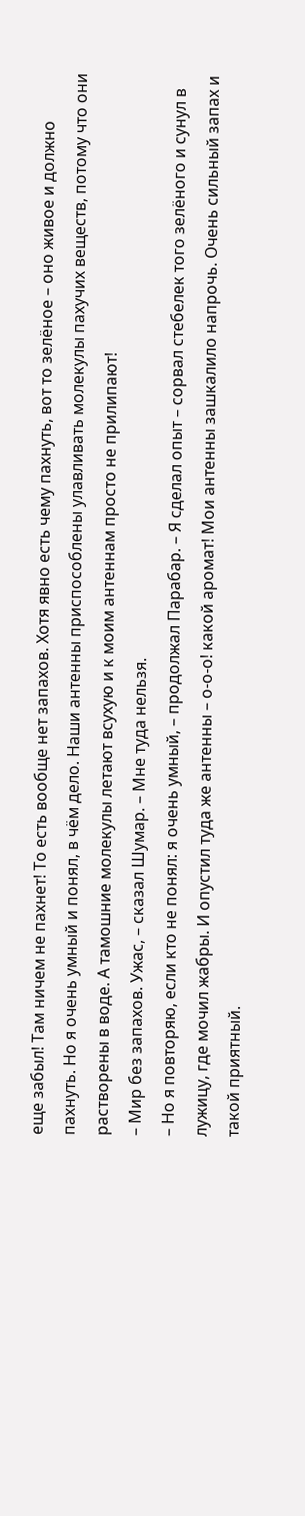еще забыл! Там ничем не пахнет! То есть вообще нет запахов. Хотя явно есть чему пахнуть, вот то зелёное – оно живое и должно пахнуть. Но я очень умный и понял, в чём дело. Наши антенны приспособлены улавливать молекулы пахучих веществ, потому что они растворены в воде. А тамошние молекулы летают всухую и к моим антеннам просто не прилипают!
– Мир без запахов. Ужас, – сказал Шумар. – Мне туда нельзя.
– Но я повторяю, если кто не понял: я очень умный, – продолжал Парабар. – Я сделал опыт – сорвал стебелек того зелёного и сунул в лужицу, где мочил жабры. И опустил туда же антенны – о-о-о! какой аромат! Мои антенны зашкалило напрочь. Очень сильный запах и такой приятный.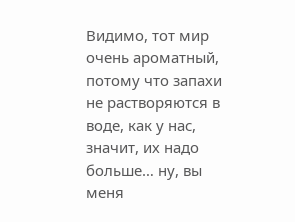Видимо, тот мир очень ароматный, потому что запахи не растворяются в воде, как у нас, значит, их надо больше… ну, вы меня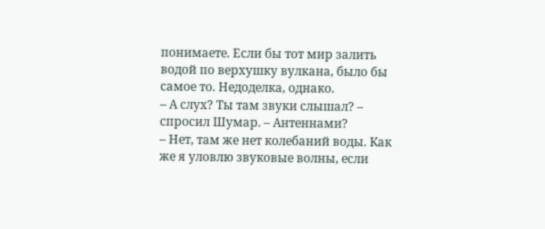понимаете. Если бы тот мир залить водой по верхушку вулкана, было бы самое то. Недоделка, однако.
– А слух? Ты там звуки слышал? – спросил Шумар. – Антеннами?
– Нет, там же нет колебаний воды. Как же я уловлю звуковые волны, если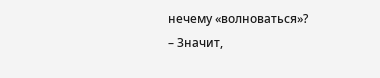нечему «волноваться»?
– Значит,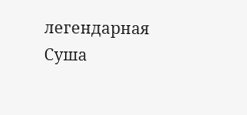легендарная Суша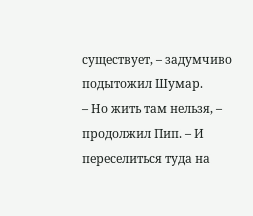существует, – задумчиво подытожил Шумар.
– Но жить там нельзя, – продолжил Пип. – И переселиться туда на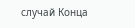случай Конца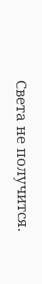Света не получится.